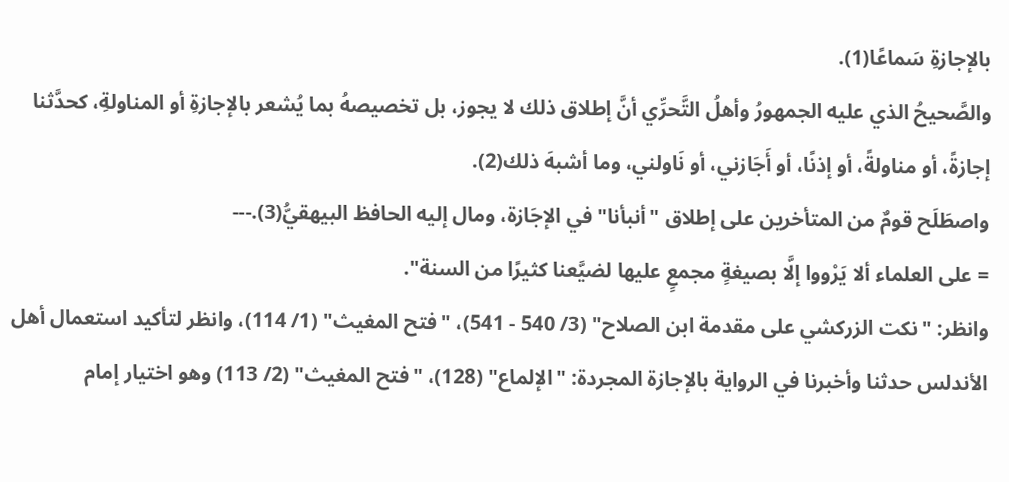بالإجازةِ سَماعًا(1).
والصَّحيحُ الذي عليه الجمهورُ وأهلُ التَّحرِّي أنَّ إطلاق ذلك لا يجوز، بل تخصيصهُ بما يُشعر بالإجازةِ أو المناولةِ، كحدَّثنا إجازةً، أو مناولةً، أو إذنًا، أو أَجَازني، أو نَاولني، وما أشبهَ ذلك(2).
واصطَلَح قومٌ من المتأخرين على إطلاق "أنبأنا" في الإجَازة، ومال إليه الحافظ البيهقيُّ(3).---
= على العلماء ألا يَرْووا إلَّا بصيغةٍ مجمعٍ عليها لضيَّعنا كثيرًا من السنة".
وانظر: "نكت الزركشي على مقدمة ابن الصلاح" (3/ 540 - 541)، "فتح المغيث" (1/ 114)، وانظر لتأكيد استعمال أهل الأندلس حدثنا وأخبرنا في الرواية بالإجازة المجردة: "الإلماع" (128)، "فتح المغيث" (2/ 113) وهو اختيار إمام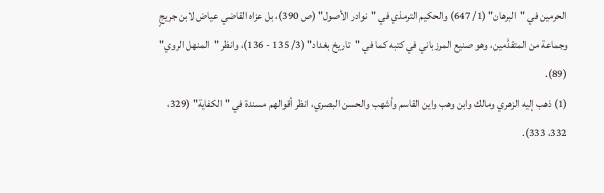الحرمين في "البرهان" (1/ 647) والحكيم الترمذي في "نوادر الأصول" (ص 390)، بل عزاه القاضي عياض لابن جريجٍ وجماعة من المتقدَّمين، وهو صنيع المرزباني في كتبه كما في "تاريخ بغداد" (3/ 135 - 136)، وانظر "المنهل الروي" (89).
(1) ذهب إليه الزهري ومالك وابن وهب واين القاسم وأشهب والحسن البصري، انظر أقوالهم مسندة في "الكفاية" (329، 332، 333).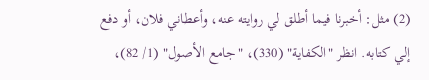(2) مثل: أخبرنا فيما أطلق لي روايته عنه، وأعطاني فلان، أو دفع إلي كتابه. انظر "الكفاية" (330)، "جامع الأصول" (1/ 82)،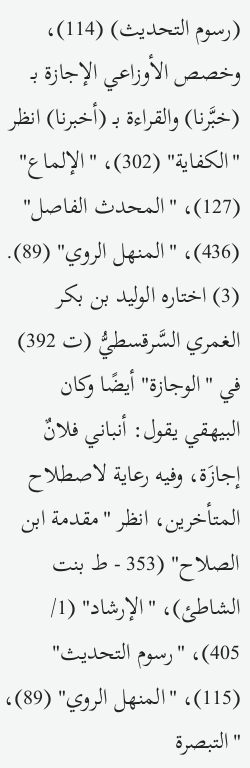(رسوم التحديث) (114)، وخصص الأوزاعي الإجازة بـ (خبَّرنا) والقراءة بـ (أخبرنا) انظر "الكفاية" (302)، "الإلماع" (127)، "المحدث الفاصل" (436)، "المنهل الروي" (89).
(3) اختاره الوليد بن بكر الغمري السَّرقسطيُّ (ت 392) في "الوجازة" أيضًا وكان البيهقي يقول: أنباني فلانٌ إجازَة، وفيه رعاية لاصطلاح المتأخرين، انظر "مقدمة ابن الصلاح" (353 - ط بنت الشاطئ)، "الإرشاد" (1/ 405)، "رسوم التحديث" (115)، "المنهل الروي" (89)، "التبصرة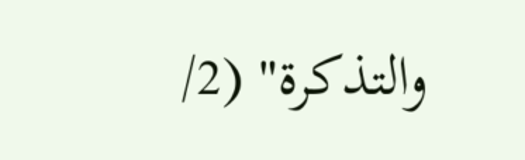والتذكرة" (2/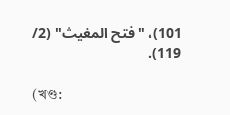101)، "فتح المغيث" (2/ 119).

(খণ্ড: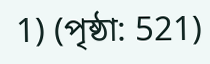1) (পৃষ্ঠা: 521)